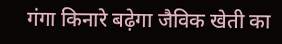गंगा किनारे बढ़ेगा जैविक खेती का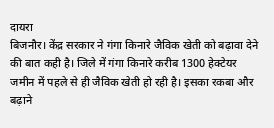दायरा
बिजनौर। केंद्र सरकार ने गंगा किनारे जैविक खेती को बढ़ावा देने की बात कही है। जिले में गंगा किनारे करीब 1300 हेक्टेयर जमीन में पहले से ही जैविक खेती हो रही है। इसका रकबा और बढ़ाने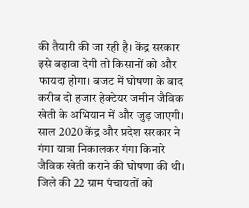की तैयारी की जा रही है। केंद्र सरकार इसे बढ़ावा देगी तो किसानों को और फायदा होगा। बजट में घोषणा के बाद करीब दो हजार हेक्टेयर जमीन जैविक खेती के अभियान में और जुड़ जाएगी।
साल 2020 केंद्र और प्रदेश सरकार ने गंगा यात्रा निकालकर गंगा किनारे जैविक खेती कराने की घोषणा की थी। जिले की 22 ग्राम पंचायतों को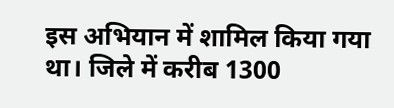इस अभियान में शामिल किया गया था। जिले में करीब 1300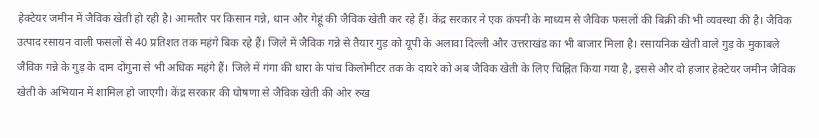हेक्टेयर जमीन में जैविक खेती हो रही है। आमतौर पर किसान गन्ने, धान और गेहूं की जैविक खेती कर रहे हैं। केंद्र सरकार ने एक कंपनी के माध्यम से जैविक फसलों की बिक्री की भी व्यवस्था की है। जैविक उत्पाद रसायन वाली फसलों से 40 प्रतिशत तक महंगे बिक रहे हैं। जिले में जैविक गन्ने से तैयार गुड़ को यूपी के अलावा दिल्ली और उत्तराखंड का भी बाजार मिला है। रसायनिक खेती वाले गुड़ के मुकाबले जैविक गन्ने के गुड़ के दाम दोगुना से भी अधिक महंगे हैं। जिले में गंगा की धारा के पांच किलोमीटर तक के दायरे को अब जैविक खेती के लिए चिह्नित किया गया है, इससे और दो हजार हेक्टेयर जमीन जैविक खेती के अभियान में शामिल हो जाएगी। केंद्र सरकार की घोषणा से जैविक खेती की ओर रुख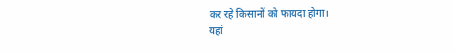कर रहे किसानों को फायदा होगा।
यहां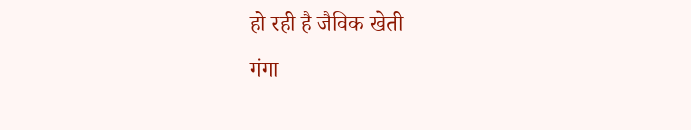हो रही है जैविक खेती
गंगा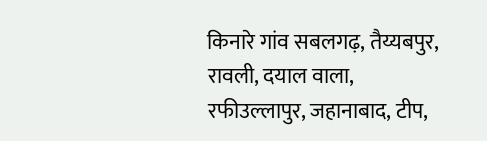किनारे गांव सबलगढ़, तैय्यबपुर, रावली, दयाल वाला, रफीउल्लापुर, जहानाबाद, टीप,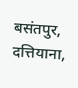बसंतपुर, दत्तियाना,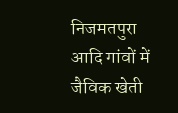निजमतपुरा आदि गांवों में जैविक खेती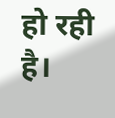हो रही है।